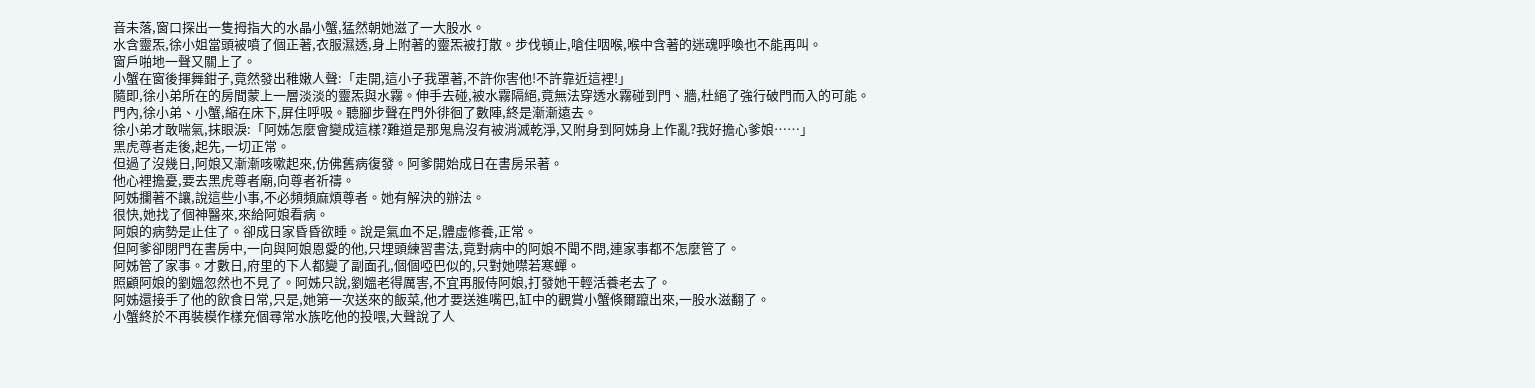音未落,窗口探出一隻拇指大的水晶小蟹,猛然朝她滋了一大股水。
水含靈炁,徐小姐當頭被噴了個正著,衣服濕透,身上附著的靈炁被打散。步伐頓止,嗆住咽喉,喉中含著的迷魂呼喚也不能再叫。
窗戶啪地一聲又關上了。
小蟹在窗後揮舞鉗子,竟然發出稚嫩人聲:「走開,這小子我罩著,不許你害他!不許靠近這裡!」
隨即,徐小弟所在的房間蒙上一層淡淡的靈炁與水霧。伸手去碰,被水霧隔絕,竟無法穿透水霧碰到門、牆,杜絕了強行破門而入的可能。
門內,徐小弟、小蟹,縮在床下,屏住呼吸。聽腳步聲在門外徘徊了數陣,終是漸漸遠去。
徐小弟才敢喘氣,抹眼淚:「阿姊怎麼會變成這樣?難道是那鬼鳥沒有被消滅乾淨,又附身到阿姊身上作亂?我好擔心爹娘……」
黑虎尊者走後,起先,一切正常。
但過了沒幾日,阿娘又漸漸咳嗽起來,仿佛舊病復發。阿爹開始成日在書房呆著。
他心裡擔憂,要去黑虎尊者廟,向尊者祈禱。
阿姊攔著不讓,說這些小事,不必頻頻麻煩尊者。她有解決的辦法。
很快,她找了個神醫來,來給阿娘看病。
阿娘的病勢是止住了。卻成日家昏昏欲睡。說是氣血不足,體虛修養,正常。
但阿爹卻閉門在書房中,一向與阿娘恩愛的他,只埋頭練習書法,竟對病中的阿娘不聞不問,連家事都不怎麼管了。
阿姊管了家事。才數日,府里的下人都變了副面孔,個個啞巴似的,只對她噤若寒蟬。
照顧阿娘的劉媼忽然也不見了。阿姊只說,劉媼老得厲害,不宜再服侍阿娘,打發她干輕活養老去了。
阿姊還接手了他的飲食日常,只是,她第一次送來的飯菜,他才要送進嘴巴,缸中的觀賞小蟹倏爾躥出來,一股水滋翻了。
小蟹終於不再裝模作樣充個尋常水族吃他的投喂,大聲說了人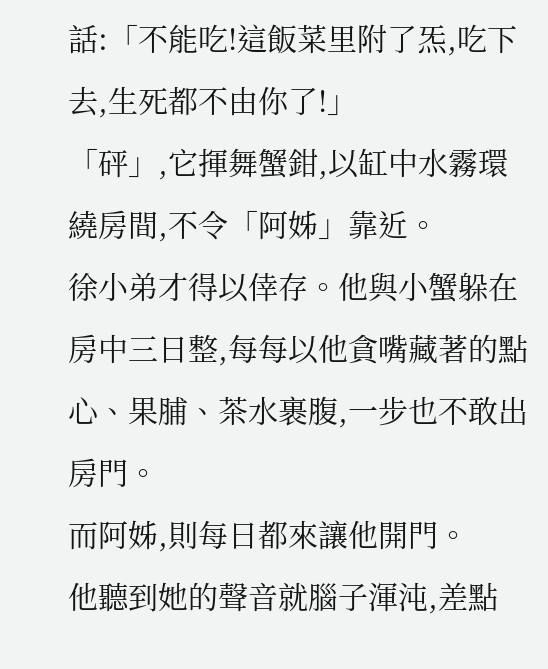話:「不能吃!這飯菜里附了炁,吃下去,生死都不由你了!」
「砰」,它揮舞蟹鉗,以缸中水霧環繞房間,不令「阿姊」靠近。
徐小弟才得以倖存。他與小蟹躲在房中三日整,每每以他貪嘴藏著的點心、果脯、茶水裹腹,一步也不敢出房門。
而阿姊,則每日都來讓他開門。
他聽到她的聲音就腦子渾沌,差點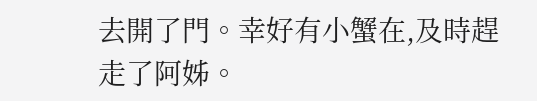去開了門。幸好有小蟹在,及時趕走了阿姊。